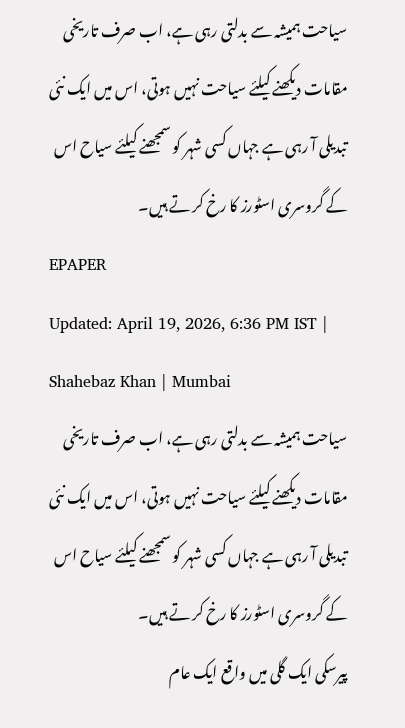سیاحت ہمیشہ سے بدلتی رہی ہے، اب صرف تاریخی مقامات دیکھنے کیلئے سیاحت نہیں ہوتی، اس میں ایک نئی تبدیلی آ رہی ہے جہاں کسی شہر کو سمجھنے کیلئے سیاح اس کے گروسری اسٹورز کا رخ کر تے ہیں۔
EPAPER
Updated: April 19, 2026, 6:36 PM IST | Shahebaz Khan | Mumbai
سیاحت ہمیشہ سے بدلتی رہی ہے، اب صرف تاریخی مقامات دیکھنے کیلئے سیاحت نہیں ہوتی، اس میں ایک نئی تبدیلی آ رہی ہے جہاں کسی شہر کو سمجھنے کیلئے سیاح اس کے گروسری اسٹورز کا رخ کر تے ہیں۔
پیرسکی ایک گلی میں واقع ایک عام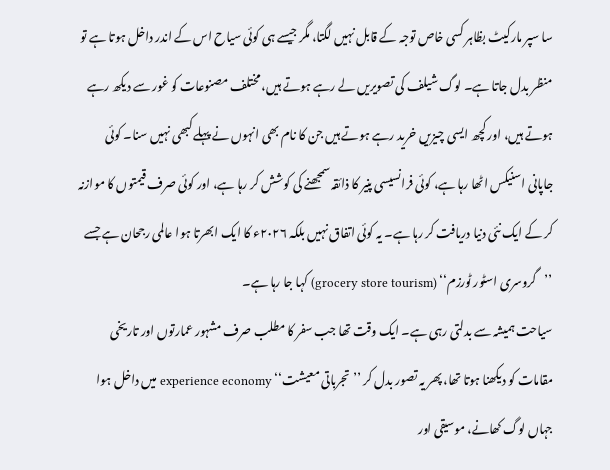سا سپر مارکیٹ بظاہر کسی خاص توجہ کے قابل نہیں لگتا، مگر جیسے ہی کوئی سیاح اس کے اندر داخل ہوتا ہے تو منظر بدل جاتا ہے۔ لوگ شیلف کی تصویریں لے رہے ہوتے ہیں، مختلف مصنوعات کو غور سے دیکھ رہے ہوتے ہیں، اور کچھ ایسی چیزیں خرید رہے ہوتے ہیں جن کا نام بھی انہوں نے پہلے کبھی نہیں سنا۔ کوئی جاپانی اسنیکس اٹھا رہا ہے، کوئی فرانسیسی پنیر کا ذائقہ سمجھنے کی کوشش کر رہا ہے، اور کوئی صرف قیمتوں کا موازنہ کر کے ایک نئی دنیا دریافت کر رہا ہے۔ یہ کوئی اتفاق نہیں بلکہ ۲۰۲۶ء کا ایک ابھرتا ہوا عالمی رجحان ہے جسے ’’گروسری اسٹور ٹورزم‘‘ (grocery store tourism) کہا جا رہا ہے۔
سیاحت ہمیشہ سے بدلتی رہی ہے۔ ایک وقت تھا جب سفر کا مطلب صرف مشہور عمارتوں اور تاریخی مقامات کو دیکھنا ہوتا تھا، پھر یہ تصور بدل کر ’’تجرباتی معیشت‘‘ experience economy میں داخل ہوا جہاں لوگ کھانے، موسیقی اور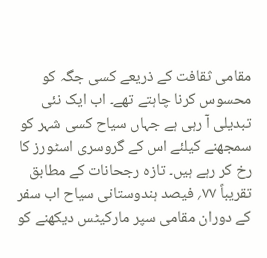مقامی ثقافت کے ذریعے کسی جگہ کو محسوس کرنا چاہتے تھے۔ اب ایک نئی تبدیلی آ رہی ہے جہاں سیاح کسی شہر کو سمجھنے کیلئے اس کے گروسری اسٹورز کا رخ کر رہے ہیں۔ تازہ رجحانات کے مطابق تقریباً ۷۷؍ فیصد ہندوستانی سیاح اب سفر کے دوران مقامی سپر مارکیٹس دیکھنے کو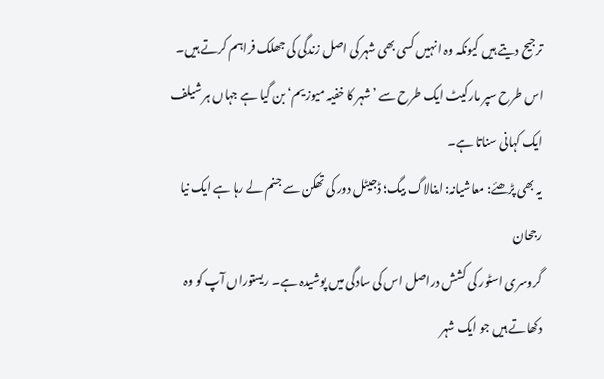ترجیح دیتے ہیں کیونکہ وہ انہیں کسی بھی شہر کی اصل زندگی کی جھلک فراہم کرتے ہیں۔ اس طرح سپر مارکیٹ ایک طرح سے ’شہر کا خفیہ میوزیم‘ بن گیا ہے جہاں ہر شیلف ایک کہانی سناتا ہے۔
یہ بھی پڑھئے: معاشیانہ: اینالاگ بیگ؛ ڈجیٹل دور کی تھکن سے جنم لے رہا ہے ایک نیا رجحان
گروسری اسٹور کی کشش دراصل اس کی سادگی میں پوشیدہ ہے۔ ریستوراں آپ کو وہ دکھاتے ہیں جو ایک شہر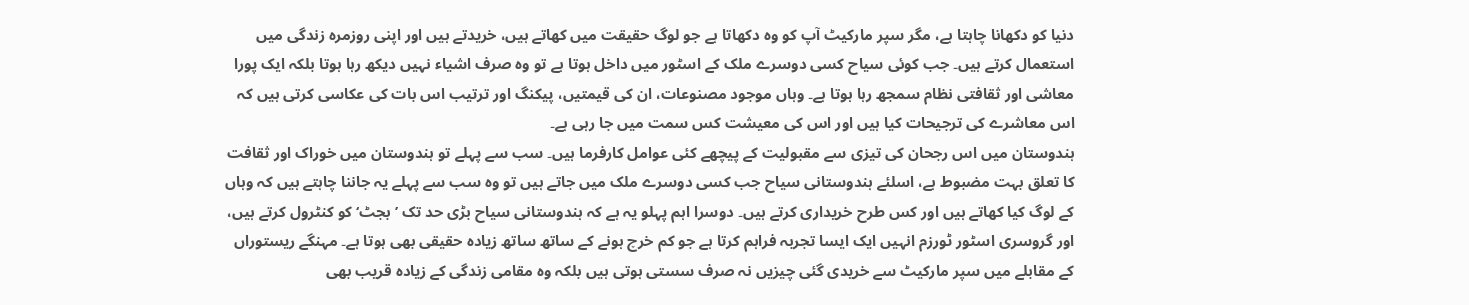دنیا کو دکھانا چاہتا ہے، مگر سپر مارکیٹ آپ کو وہ دکھاتا ہے جو لوگ حقیقت میں کھاتے ہیں، خریدتے ہیں اور اپنی روزمرہ زندگی میں استعمال کرتے ہیں۔ جب کوئی سیاح کسی دوسرے ملک کے اسٹور میں داخل ہوتا ہے تو وہ صرف اشیاء نہیں دیکھ رہا ہوتا بلکہ ایک پورا معاشی اور ثقافتی نظام سمجھ رہا ہوتا ہے۔ وہاں موجود مصنوعات، ان کی قیمتیں، پیکنگ اور ترتیب اس بات کی عکاسی کرتی ہیں کہ اس معاشرے کی ترجیحات کیا ہیں اور اس کی معیشت کس سمت میں جا رہی ہے۔
ہندوستان میں اس رجحان کی تیزی سے مقبولیت کے پیچھے کئی عوامل کارفرما ہیں۔ سب سے پہلے تو ہندوستان میں خوراک اور ثقافت کا تعلق بہت مضبوط ہے، اسلئے ہندوستانی سیاح جب کسی دوسرے ملک میں جاتے ہیں تو وہ سب سے پہلے یہ جاننا چاہتے ہیں کہ وہاں کے لوگ کیا کھاتے ہیں اور کس طرح خریداری کرتے ہیں۔ دوسرا اہم پہلو یہ ہے کہ ہندوستانی سیاح بڑی حد تک ’بجٹ‘ کو کنٹرول کرتے ہیں، اور گروسری اسٹور ٹورزم انہیں ایک ایسا تجربہ فراہم کرتا ہے جو کم خرچ ہونے کے ساتھ ساتھ زیادہ حقیقی بھی ہوتا ہے۔ مہنگے ریستوراں کے مقابلے میں سپر مارکیٹ سے خریدی گئی چیزیں نہ صرف سستی ہوتی ہیں بلکہ وہ مقامی زندگی کے زیادہ قریب بھی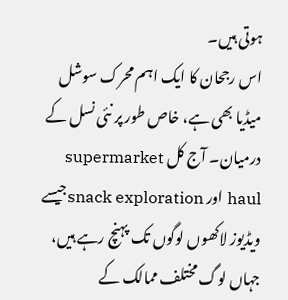ہوتی ہیں۔
اس رجحان کا ایک اہم محرک سوشل میڈیا بھی ہے، خاص طور پر نئی نسل کے درمیان۔ آج کل supermarket haul اور snack explorationجیسے ویڈیوز لاکھوں لوگوں تک پہنچ رہے ہیں، جہاں لوگ مختلف ممالک کے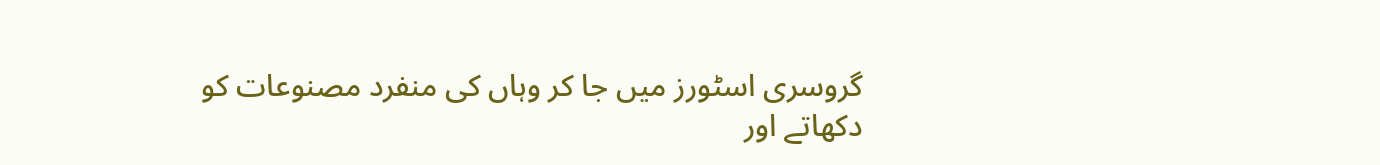گروسری اسٹورز میں جا کر وہاں کی منفرد مصنوعات کو دکھاتے اور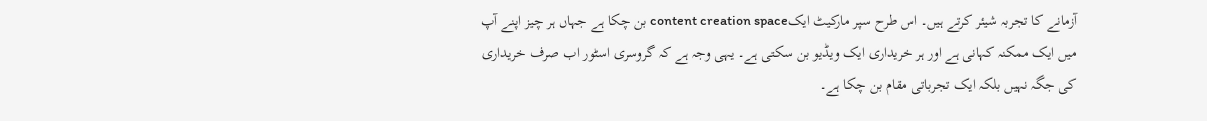آزمانے کا تجربہ شیئر کرتے ہیں۔ اس طرح سپر مارکیٹ ایکcontent creation space بن چکا ہے جہاں ہر چیز اپنے آپ میں ایک ممکنہ کہانی ہے اور ہر خریداری ایک ویڈیو بن سکتی ہے۔ یہی وجہ ہے کہ گروسری اسٹور اب صرف خریداری کی جگہ نہیں بلکہ ایک تجرباتی مقام بن چکا ہے۔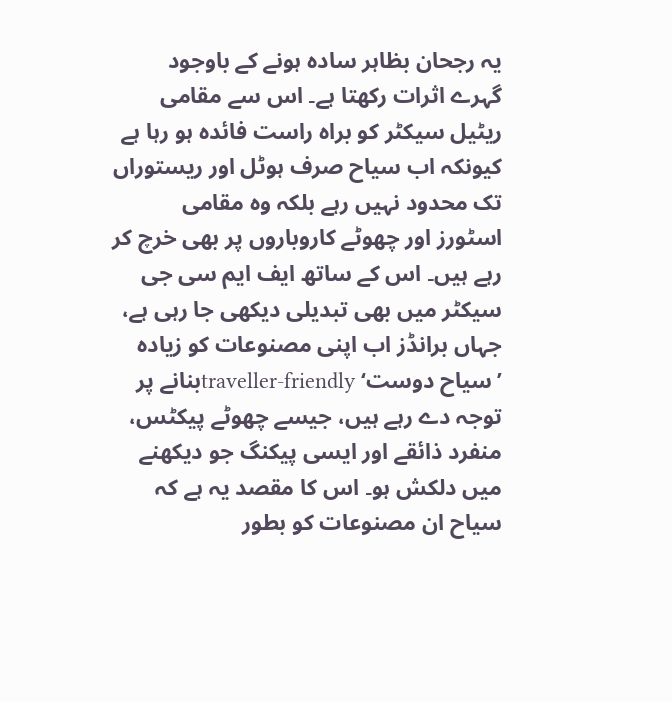یہ رجحان بظاہر سادہ ہونے کے باوجود گہرے اثرات رکھتا ہے۔ اس سے مقامی ریٹیل سیکٹر کو براہ راست فائدہ ہو رہا ہے کیونکہ اب سیاح صرف ہوٹل اور ریستوراں تک محدود نہیں رہے بلکہ وہ مقامی اسٹورز اور چھوٹے کاروباروں پر بھی خرچ کر رہے ہیں۔ اس کے ساتھ ایف ایم سی جی سیکٹر میں بھی تبدیلی دیکھی جا رہی ہے، جہاں برانڈز اب اپنی مصنوعات کو زیادہ ’سیاح دوست‘ traveller-friendlyبنانے پر توجہ دے رہے ہیں، جیسے چھوٹے پیکٹس، منفرد ذائقے اور ایسی پیکنگ جو دیکھنے میں دلکش ہو۔ اس کا مقصد یہ ہے کہ سیاح ان مصنوعات کو بطور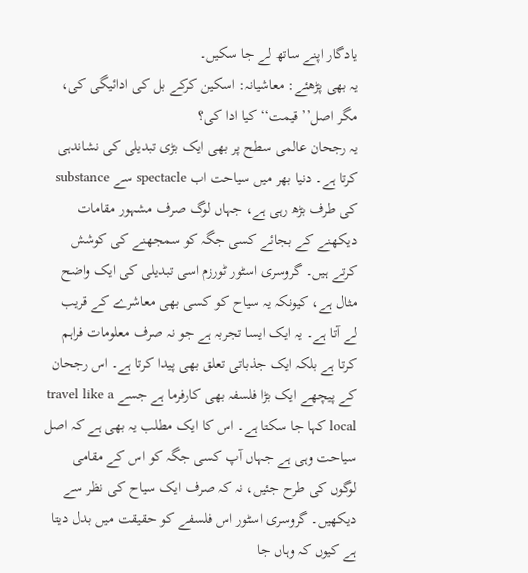یادگار اپنے ساتھ لے جا سکیں۔
یہ بھی پڑھئے: معاشیانہ: اسکین کرکے بل کی ادائیگی کی، مگر اصل’’ قیمت‘‘ کیا ادا کی؟
یہ رجحان عالمی سطح پر بھی ایک بڑی تبدیلی کی نشاندہی کرتا ہے۔ دنیا بھر میں سیاحت اب spectacle سے substance کی طرف بڑھ رہی ہے، جہاں لوگ صرف مشہور مقامات دیکھنے کے بجائے کسی جگہ کو سمجھنے کی کوشش کرتے ہیں۔ گروسری اسٹور ٹورزم اسی تبدیلی کی ایک واضح مثال ہے، کیونکہ یہ سیاح کو کسی بھی معاشرے کے قریب لے آتا ہے۔ یہ ایک ایسا تجربہ ہے جو نہ صرف معلومات فراہم کرتا ہے بلکہ ایک جذباتی تعلق بھی پیدا کرتا ہے۔ اس رجحان کے پیچھے ایک بڑا فلسفہ بھی کارفرما ہے جسے travel like a local کہا جا سکتا ہے۔ اس کا ایک مطلب یہ بھی ہے کہ اصل سیاحت وہی ہے جہاں آپ کسی جگہ کو اس کے مقامی لوگوں کی طرح جئیں، نہ کہ صرف ایک سیاح کی نظر سے دیکھیں۔ گروسری اسٹور اس فلسفے کو حقیقت میں بدل دیتا ہے کیوں کہ وہاں جا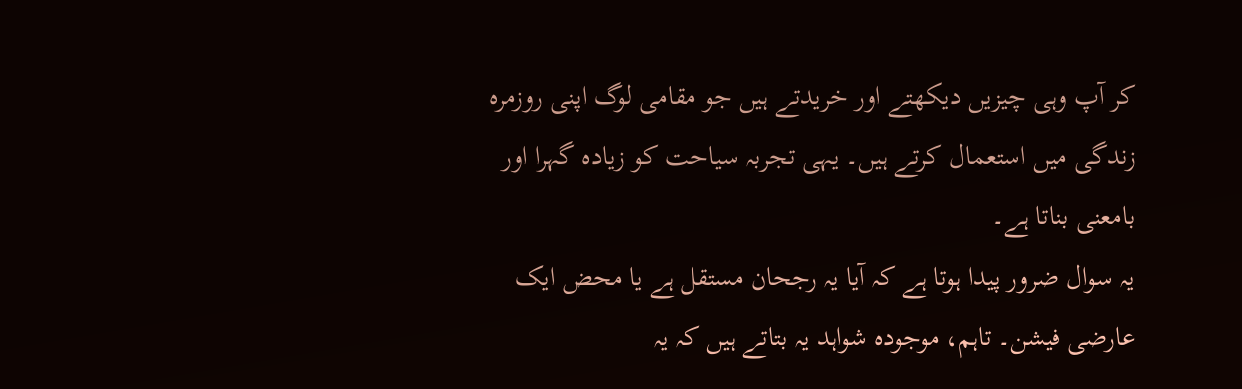کر آپ وہی چیزیں دیکھتے اور خریدتے ہیں جو مقامی لوگ اپنی روزمرہ زندگی میں استعمال کرتے ہیں۔ یہی تجربہ سیاحت کو زیادہ گہرا اور بامعنی بناتا ہے۔
یہ سوال ضرور پیدا ہوتا ہے کہ آیا یہ رجحان مستقل ہے یا محض ایک عارضی فیشن۔ تاہم، موجودہ شواہد یہ بتاتے ہیں کہ یہ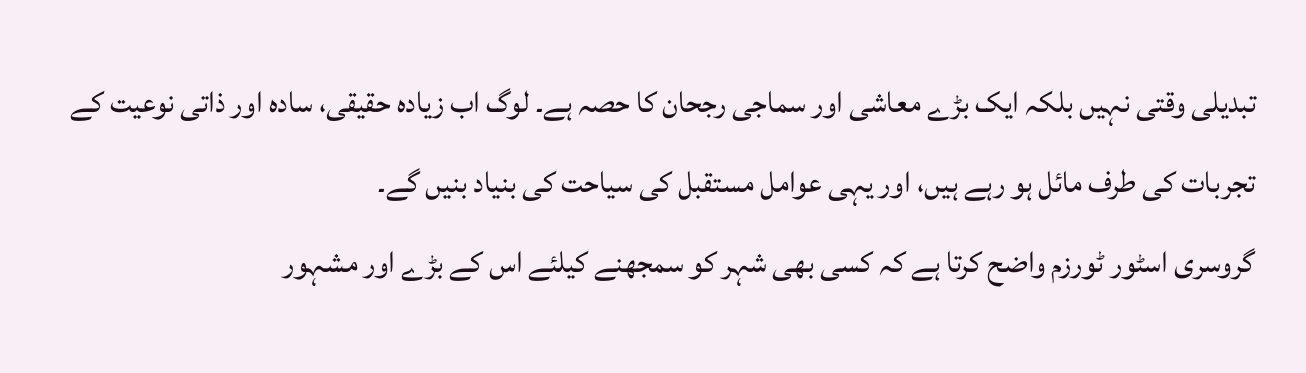تبدیلی وقتی نہیں بلکہ ایک بڑے معاشی اور سماجی رجحان کا حصہ ہے۔ لوگ اب زیادہ حقیقی، سادہ اور ذاتی نوعیت کے تجربات کی طرف مائل ہو رہے ہیں، اور یہی عوامل مستقبل کی سیاحت کی بنیاد بنیں گے۔
گروسری اسٹور ٹورزم واضح کرتا ہے کہ کسی بھی شہر کو سمجھنے کیلئے اس کے بڑے اور مشہور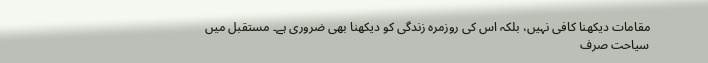مقامات دیکھنا کافی نہیں، بلکہ اس کی روزمرہ زندگی کو دیکھنا بھی ضروری ہے۔ مستقبل میں سیاحت صرف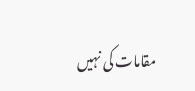مقامات کی نہیں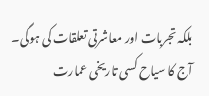بلکہ تجربات اور معاشرتی تعلقات کی ہوگی۔ آج کا سیاح کسی تاریخی عمارت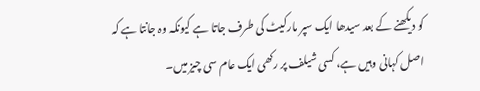کو دیکھنے کے بعد سیدھا ایک سپر مارکیٹ کی طرف جاتا ہے کیونکہ وہ جانتا ہے کہ اصل کہانی وہیں ہے، کسی شیلف پر رکھی ایک عام سی چیز میں۔